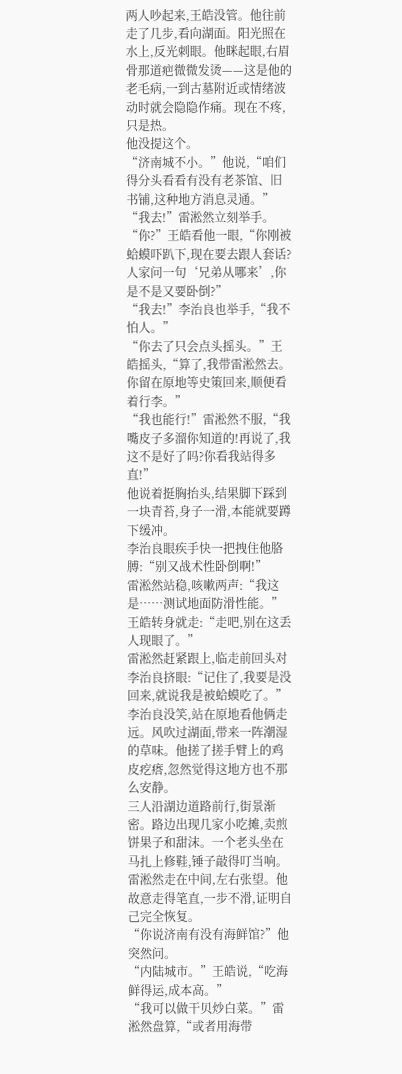两人吵起来,王皓没管。他往前走了几步,看向湖面。阳光照在水上,反光刺眼。他眯起眼,右眉骨那道疤微微发烫——这是他的老毛病,一到古墓附近或情绪波动时就会隐隐作痛。现在不疼,只是热。
他没提这个。
“济南城不小。”他说,“咱们得分头看看有没有老茶馆、旧书铺,这种地方消息灵通。”
“我去!”雷淞然立刻举手。
“你?”王皓看他一眼,“你刚被蛤蟆吓趴下,现在要去跟人套话?人家问一句‘兄弟从哪来’,你是不是又要卧倒?”
“我去!”李治良也举手,“我不怕人。”
“你去了只会点头摇头。”王皓摇头,“算了,我带雷淞然去。你留在原地等史策回来,顺便看着行李。”
“我也能行!”雷淞然不服,“我嘴皮子多溜你知道的!再说了,我这不是好了吗?你看我站得多直!”
他说着挺胸抬头,结果脚下踩到一块青苔,身子一滑,本能就要蹲下缓冲。
李治良眼疾手快一把拽住他胳膊:“别又战术性卧倒啊!”
雷淞然站稳,咳嗽两声:“我这是……测试地面防滑性能。”
王皓转身就走:“走吧,别在这丢人现眼了。”
雷淞然赶紧跟上,临走前回头对李治良挤眼:“记住了,我要是没回来,就说我是被蛤蟆吃了。”
李治良没笑,站在原地看他俩走远。风吹过湖面,带来一阵潮湿的草味。他搓了搓手臂上的鸡皮疙瘩,忽然觉得这地方也不那么安静。
三人沿湖边道路前行,街景渐密。路边出现几家小吃摊,卖煎饼果子和甜沫。一个老头坐在马扎上修鞋,锤子敲得叮当响。
雷淞然走在中间,左右张望。他故意走得笔直,一步不滑,证明自己完全恢复。
“你说济南有没有海鲜馆?”他突然问。
“内陆城市。”王皓说,“吃海鲜得运,成本高。”
“我可以做干贝炒白菜。”雷淞然盘算,“或者用海带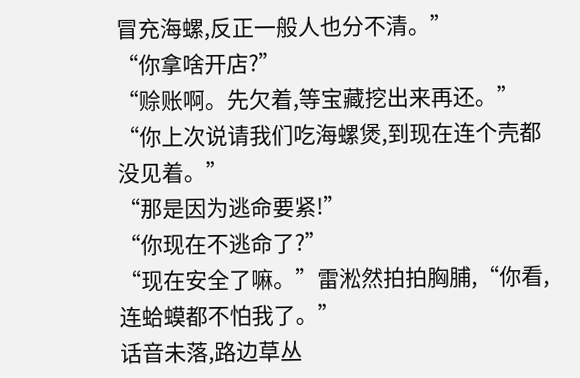冒充海螺,反正一般人也分不清。”
“你拿啥开店?”
“赊账啊。先欠着,等宝藏挖出来再还。”
“你上次说请我们吃海螺煲,到现在连个壳都没见着。”
“那是因为逃命要紧!”
“你现在不逃命了?”
“现在安全了嘛。”雷淞然拍拍胸脯,“你看,连蛤蟆都不怕我了。”
话音未落,路边草丛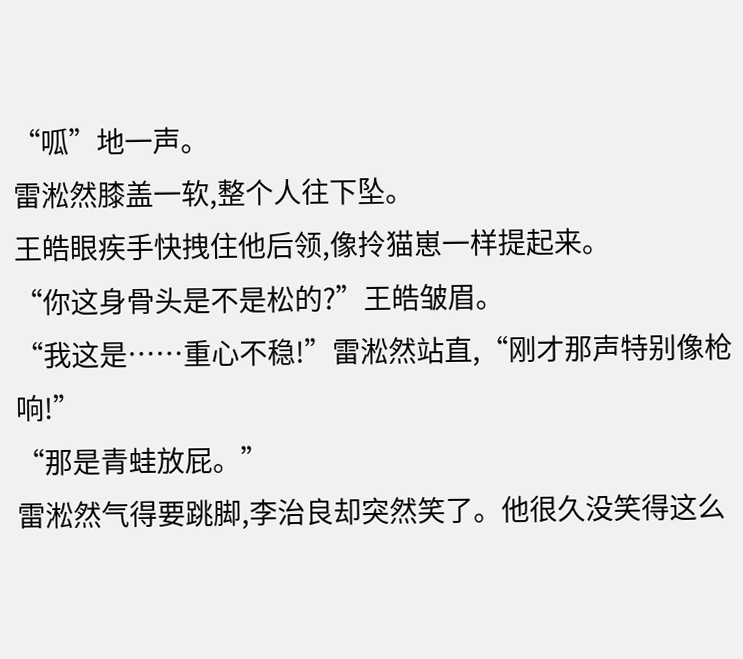“呱”地一声。
雷淞然膝盖一软,整个人往下坠。
王皓眼疾手快拽住他后领,像拎猫崽一样提起来。
“你这身骨头是不是松的?”王皓皱眉。
“我这是……重心不稳!”雷淞然站直,“刚才那声特别像枪响!”
“那是青蛙放屁。”
雷淞然气得要跳脚,李治良却突然笑了。他很久没笑得这么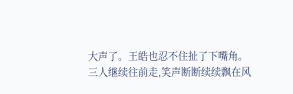大声了。王皓也忍不住扯了下嘴角。
三人继续往前走,笑声断断续续飘在风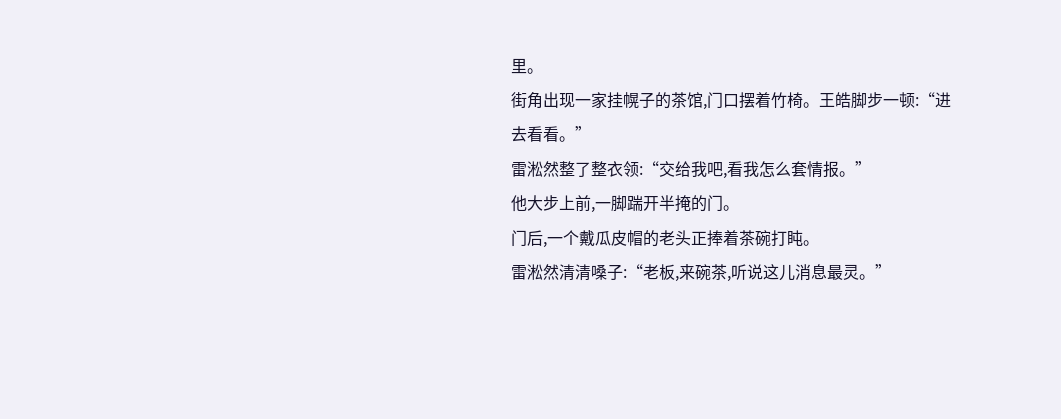里。
街角出现一家挂幌子的茶馆,门口摆着竹椅。王皓脚步一顿:“进去看看。”
雷淞然整了整衣领:“交给我吧,看我怎么套情报。”
他大步上前,一脚踹开半掩的门。
门后,一个戴瓜皮帽的老头正捧着茶碗打盹。
雷淞然清清嗓子:“老板,来碗茶,听说这儿消息最灵。”